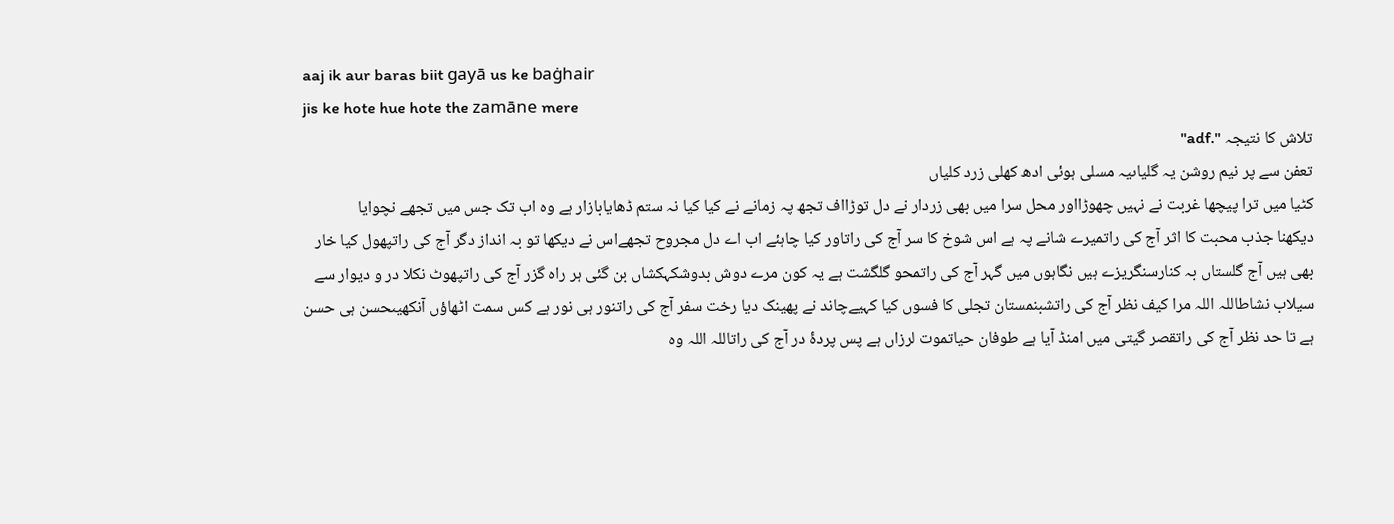aaj ik aur baras biit gayā us ke baġhair
jis ke hote hue hote the zamāne mere
تلاش کا نتیجہ ".adf"
تعفن سے پر نیم روشن یہ گلیاںیہ مسلی ہوئی ادھ کھلی زرد کلیاں
کٹیا میں ترا پیچھا غربت نے نہیں چھوڑااور محل سرا میں بھی زردار نے دل توڑااف تجھ پہ زمانے نے کیا کیا نہ ستم ڈھایابازار ہے وہ اب تک جس میں تجھے نچوایا
دیکھنا جذب محبت کا اثر آج کی راتمیرے شانے پہ ہے اس شوخ کا سر آج کی راتاور کیا چاہئے اب اے دل مجروح تجھےاس نے دیکھا تو بہ انداز دگر آج کی راتپھول کیا خار بھی ہیں آج گلستاں بہ کنارسنگریزے ہیں نگاہوں میں گہر آج کی راتمحو گلگشت ہے یہ کون مرے دوش بدوشکہکشاں بن گئی ہر راہ گزر آج کی راتپھوٹ نکلا در و دیوار سے سیلاب نشاطاللہ اللہ مرا کیف نظر آج کی راتشبنمستان تجلی کا فسوں کیا کہیےچاند نے پھینک دیا رخت سفر آج کی راتنور ہی نور ہے کس سمت اٹھاؤں آنکھیںحسن ہی حسن ہے تا حد نظر آج کی راتقصر گیتی میں امنڈ آیا ہے طوفان حیاتموت لرزاں ہے پس پردۂ در آج کی راتاللہ اللہ وہ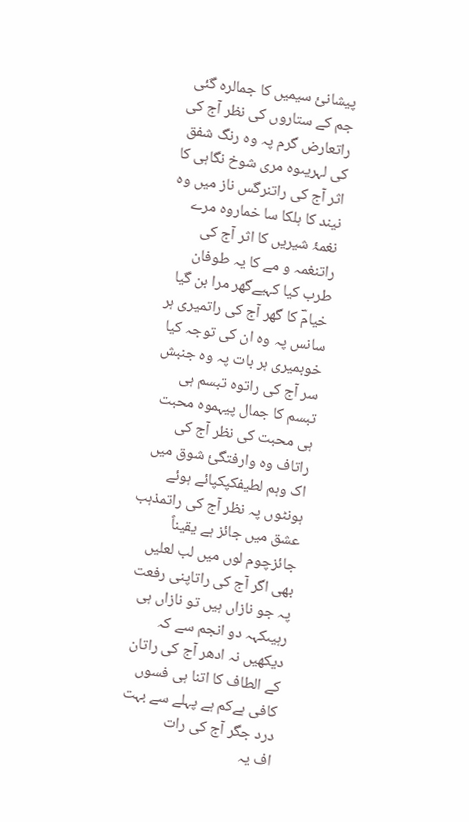پیشانیٔ سیمیں کا جمالرہ گئی جم کے ستاروں کی نظر آج کی راتعارض گرم پہ وہ رنگ شفق کی لہریںوہ مری شوخ نگاہی کا اثر آج کی راتنرگس ناز میں وہ نیند کا ہلکا سا خماروہ مرے نغمۂ شیریں کا اثر آج کی راتنغمہ و مے کا یہ طوفان طرب کیا کہیےگھر مرا بن گیا خیامؔ کا گھر آج کی راتمیری ہر سانس پہ وہ ان کی توجہ کیا خوبمیری ہر بات پہ وہ جنبش سر آج کی راتوہ تبسم ہی تبسم کا جمال پیہموہ محبت ہی محبت کی نظر آج کی راتاف وہ وارفتگئ شوق میں اک وہم لطیفکپکپائے ہوئے ہونٹوں پہ نظر آج کی راتمذہب عشق میں جائز ہے یقیناً جائزچوم لوں میں لب لعلیں بھی اگر آج کی راتاپنی رفعت پہ جو نازاں ہیں تو نازاں ہی رہیںکہہ دو انجم سے کہ دیکھیں نہ ادھر آج کی راتان کے الطاف کا اتنا ہی فسوں کافی ہےکم ہے پہلے سے بہت درد جگر آج کی رات
اف یہ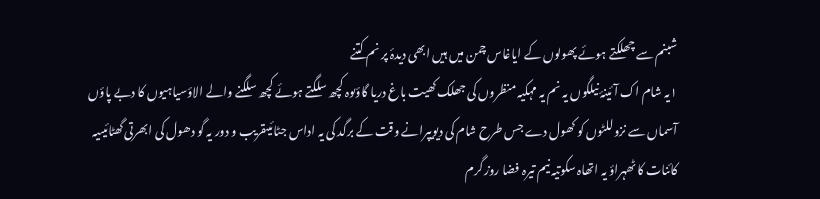شبنم سے چھلکتے ہوئے پھولوں کے ایاغاس چمن میں ہیں ابھی دیدۂ پر نم کتنے
۱یہ شام اک آئینۂ نیلگوں یہ نم یہ مہکیہ منظروں کی جھلک کھیت باغ دریا گاؤںوہ کچھ سلگتے ہوئے کچھ سلگنے والے الاؤسیاہیوں کا دبے پاؤں آسماں سے نزوللٹوں کو کھول دے جس طرح شام کی دیویپرانے وقت کے برگد کی یہ اداس جٹائیںقریب و دور یہ گو دھول کی ابھرتی گھٹائیںیہ کائنات کا ٹھہراؤ یہ اتھاہ سکوتیہ نیم تیرہ فضا روز گرم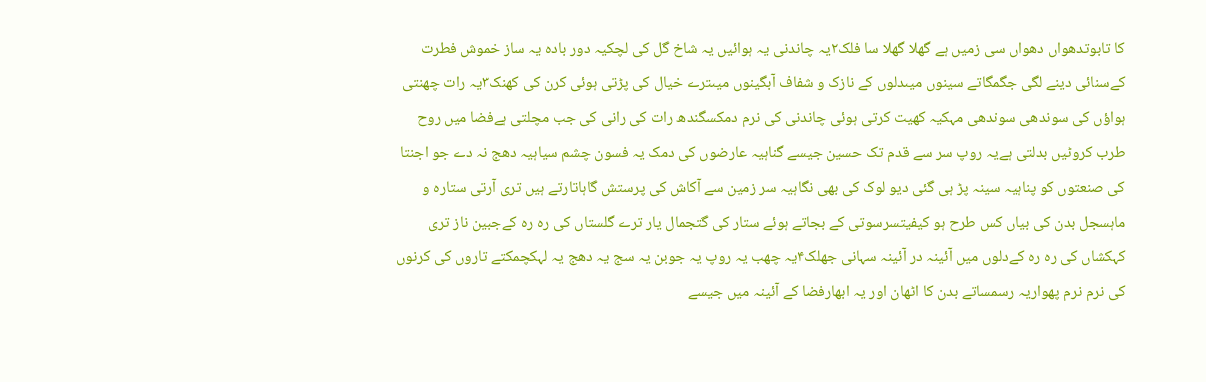کا تابوتدھواں دھواں سی زمیں ہے گھلا گھلا سا فلک۲یہ چاندنی یہ ہوائیں یہ شاخ گل کی لچکیہ دور بادہ یہ ساز خموش فطرت کےسنائی دینے لگی جگمگاتے سینوں میںدلوں کے نازک و شفاف آبگینوں میںترے خیال کی پڑتی ہوئی کرن کی کھنک۳یہ رات چھنتی ہواؤں کی سوندھی سوندھی مہکیہ کھیت کرتی ہوئی چاندنی کی نرم دمکسگندھ رات کی رانی کی جب مچلتی ہےفضا میں روح طرب کروٹیں بدلتی ہےیہ روپ سر سے قدم تک حسین جیسے گناہیہ عارضوں کی دمک یہ فسون چشم سیاہیہ دھج نہ دے جو اجنتا کی صنعتوں کو پناہیہ سینہ پڑ ہی گئی دیو لوک کی بھی نگاہیہ سر زمین سے آکاش کی پرستش گاہاتارتے ہیں تری آرتی ستارہ و ماہسجل بدن کی بیاں کس طرح ہو کیفیتسرسوتی کے بجاتے ہوئے ستار کی گتجمال یار ترے گلستاں کی رہ رہ کےجبین ناز تری کہکشاں کی رہ رہ کےدلوں میں آئینہ در آئینہ سہانی جھلک۴یہ چھب یہ روپ یہ جوبن یہ سج یہ دھج یہ لہکچمکتے تاروں کی کرنوں کی نرم نرم پھواریہ رسمساتے بدن کا اٹھان اور یہ ابھارفضا کے آئینہ میں جیسے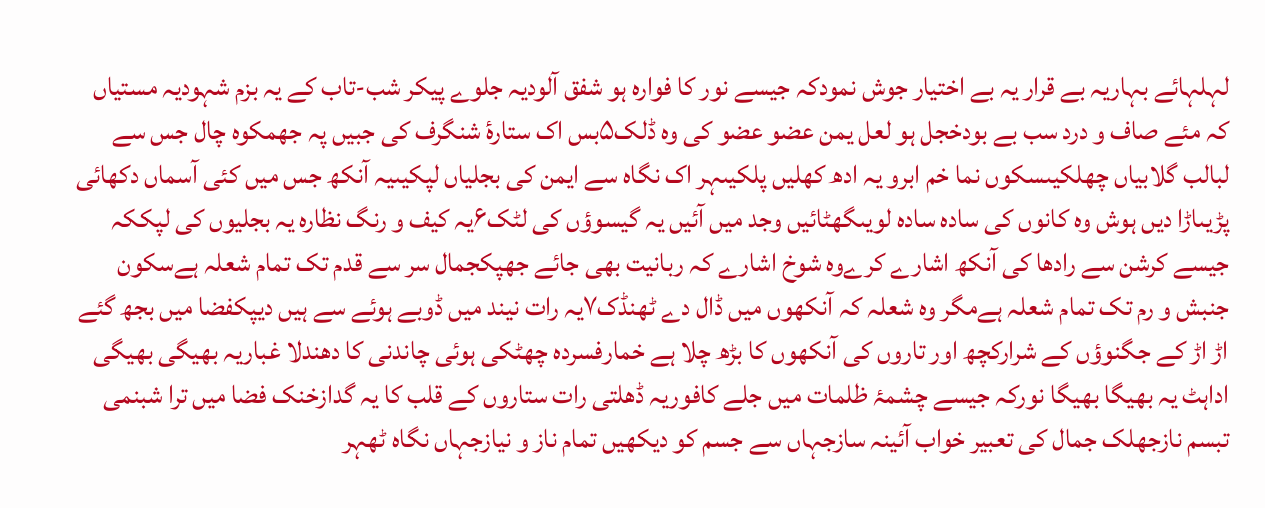لہلہائے بہاریہ بے قرار یہ بے اختیار جوش نمودکہ جیسے نور کا فوارہ ہو شفق آلودیہ جلوے پیکر شب-تاب کے یہ بزم شہودیہ مستیاں کہ مئے صاف و درد سب بے بودخجل ہو لعل یمن عضو عضو کی وہ ڈلک۵بس اک ستارۂ شنگرف کی جبیں پہ جھمکوہ چال جس سے لبالب گلابیاں چھلکیںسکوں نما خم ابرو یہ ادھ کھلیں پلکیںہر اک نگاہ سے ایمن کی بجلیاں لپکیںیہ آنکھ جس میں کئی آسماں دکھائی پڑیںاڑا دیں ہوش وہ کانوں کی سادہ سادہ لویںگھٹائیں وجد میں آئیں یہ گیسوؤں کی لٹک۶یہ کیف و رنگ نظارہ یہ بجلیوں کی لپککہ جیسے کرشن سے رادھا کی آنکھ اشارے کرےوہ شوخ اشارے کہ ربانیت بھی جائے جھپکجمال سر سے قدم تک تمام شعلہ ہےسکون جنبش و رم تک تمام شعلہ ہےمگر وہ شعلہ کہ آنکھوں میں ڈال دے ٹھنڈک۷یہ رات نیند میں ڈوبے ہوئے سے ہیں دیپکفضا میں بجھ گئے اڑ اڑ کے جگنوؤں کے شرارکچھ اور تاروں کی آنکھوں کا بڑھ چلا ہے خمارفسردہ چھٹکی ہوئی چاندنی کا دھندلا غباریہ بھیگی بھیگی اداہٹ یہ بھیگا بھیگا نورکہ جیسے چشمۂ ظلمات میں جلے کافوریہ ڈھلتی رات ستاروں کے قلب کا یہ گدازخنک فضا میں ترا شبنمی تبسم نازجھلک جمال کی تعبیر خواب آئینہ سازجہاں سے جسم کو دیکھیں تمام ناز و نیازجہاں نگاہ ٹھہر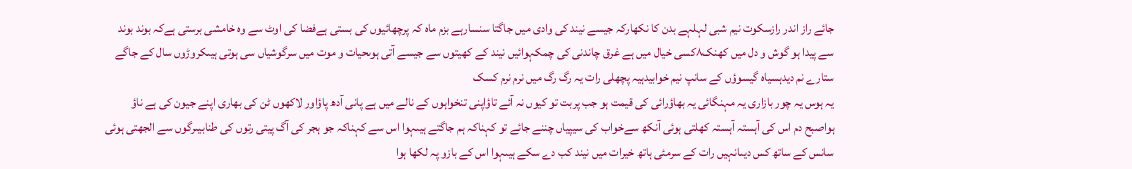جائے راز اندر رازسکوت نیم شبی لہلہے بدن کا نکھارکہ جیسے نیند کی وادی میں جاگتا سنسارہے بزم ماہ کہ پرچھائیوں کی بستی ہےفضا کی اوٹ سے وہ خامشی برستی ہےکہ بوند بوند سے پیدا ہو گوش و دل میں کھنک۸کسی خیال میں ہے غرق چاندنی کی چمکہوائیں نیند کے کھیتوں سے جیسے آتی ہوںحیات و موت میں سرگوشیاں سی ہوتی ہیںکروڑوں سال کے جاگے ستارے نم دیدہسیاہ گیسوؤں کے سانپ نیم خوابیدہیہ پچھلی رات یہ رگ رگ میں نرم نرم کسک
یہ ہوس یہ چور بازاری یہ مہنگائی یہ بھاؤرائی کی قیمت ہو جب پربت تو کیوں نہ آئے تاؤاپنی تنخواہوں کے نالے میں ہے پانی آدھ پاؤاور لاکھوں ٹن کی بھاری اپنے جیون کی ہے ناؤ
ہواصبح دم اس کی آہستہ آہستہ کھلتی ہوئی آنکھ سےخواب کی سیپیاں چننے جائے تو کہناکہ ہم جاگتے ہیںہوا اس سے کہناکہ جو ہجر کی آگ پیتی رتوں کی طنابیںرگوں سے الجھتی ہوئی سانس کے ساتھ کس دیںانہیں رات کے سرمئی ہاتھ خیرات میں نیند کب دے سکے ہیںہوا اس کے بازو پہ لکھا ہوا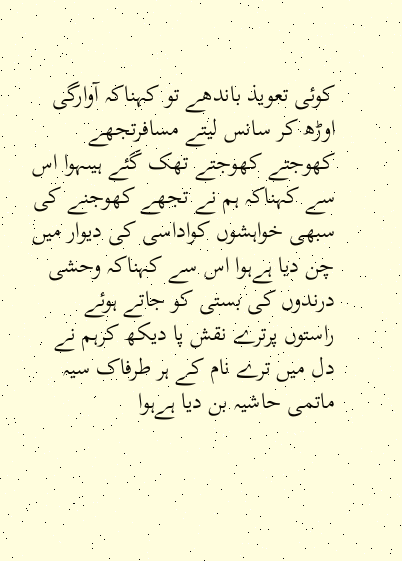کوئی تعویذ باندھے تو کہناکہ آوارگی اوڑھ کر سانس لیتے مسافرتجھے کھوجتے کھوجتے تھک گئے ہیںہوا اس سے کہناکہ ہم نے تجھے کھوجنے کی سبھی خواہشوں کواداسی کی دیوار میں چن دیا ہےہوا اس سے کہناکہ وحشی درندوں کی بستی کو جاتے ہوئے راستوں پرترے نقش پا دیکھ کرہم نے دل میں ترے نام کے ہر طرفاک سیہ ماتمی حاشیہ بن دیا ہےہوا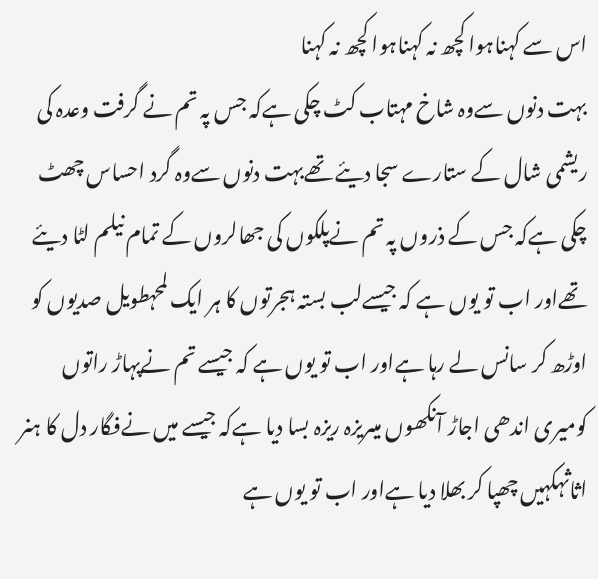اس سے کہناہوا کچھ نہ کہناہوا کچھ نہ کہنا
بہت دنوں سےوہ شاخ مہتاب کٹ چکی ہےکہ جس پہ تم نے گرفت وعدہ کی ریشمی شال کے ستارے سجا دیئے تھےبہت دنوں سےوہ گرد احساس چھٹ چکی ہےکہ جس کے ذروں پہ تم نےپلکوں کی جھالروں کے تمام نیلم لٹا دیئے تھےاور اب تو یوں ہے کہ جیسےلب بستہ ہجرتوں کا ہر ایک لمحہطویل صدیوں کو اوڑھ کر سانس لے رہا ہےاور اب تو یوں ہے کہ جیسے تم نےپہاڑ راتوں کومیری اندھی اجاڑ آنکھوں میںریزہ ریزہ بسا دیا ہےکہ جیسے میں نےفگار دل کا ہنر اثاثہکہیں چھپا کر بھلا دیا ہےاور اب تو یوں ہے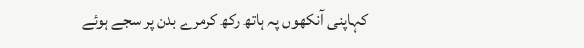کہاپنی آنکھوں پہ ہاتھ رکھ کرمرے بدن پر سجے ہوئے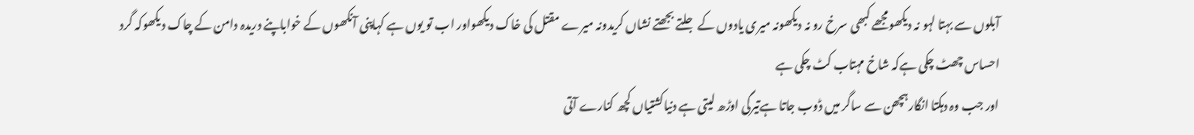آبلوں سے بہتا لہو نہ دیکھومجھے کبھی سرخ رو نہ دیکھونہ میری یادوں کے جلتے بجھتے نشاں کریدونہ میرے مقتل کی خاک دیکھواور اب تو یوں ہے کہاپنی آنکھوں کے خواباپنے دریدہ دامن کے چاک دیکھوکہ گرد احساس چھٹ چکی ہےکہ شاخ مہتاب کٹ چکی ہے
اور جب وہ دہکتا انگارہچھن سے ساگر میں ڈوب جاتا ہےتیرگی اوڑھ لیتی ہے دنیاکشتیاں کچھ کنارے آتی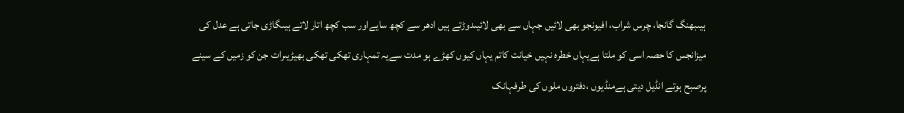ہیںبھنگ گانجا، چرس شراب، افیونجو بھی لائیں جہاں سے بھی لائیںدوڑتے ہیں ادھر سے کچھ سایےاور سب کچھ اتار لاتے ہیںگاڑی جاتی ہے عدل کی میزانجس کا حصہ اسی کو ملتا ہےیہاں خطرہ نہیں خیانت کاتم یہاں کیوں کھڑے ہو مدت سےیہ تمہاری تھکی تھکی بھیڑیںرات جن کو زمیں کے سینے پرصبح ہوتے انڈیل دیتی ہےمنڈیوں ،دفتروں ملوں کی طرفہانک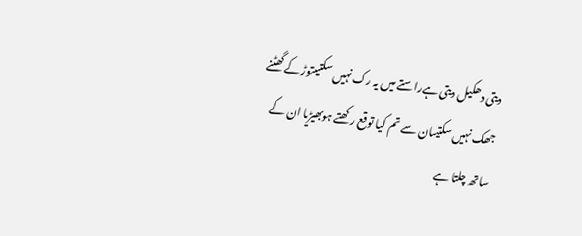دیتی دھکیل دیتی ہےراستے میں یہ رک نہیں سکتیںتوڑ کے گھٹنے جھک نہیں سکتیںان سے تم کیا توقع رکھتے ہوبھیڑیا ان کے ساتھ چلتا ہے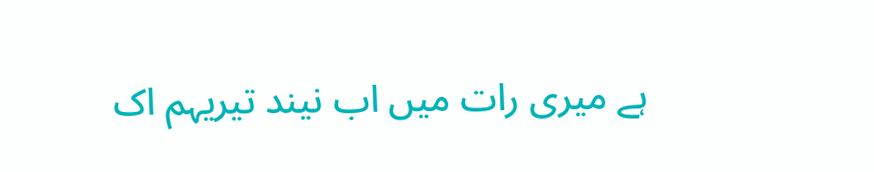ہے میری رات میں اب نیند تیریہم اک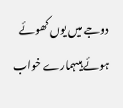دوجے میں یوں کھوئے ہوئے ہیںہمارے خواب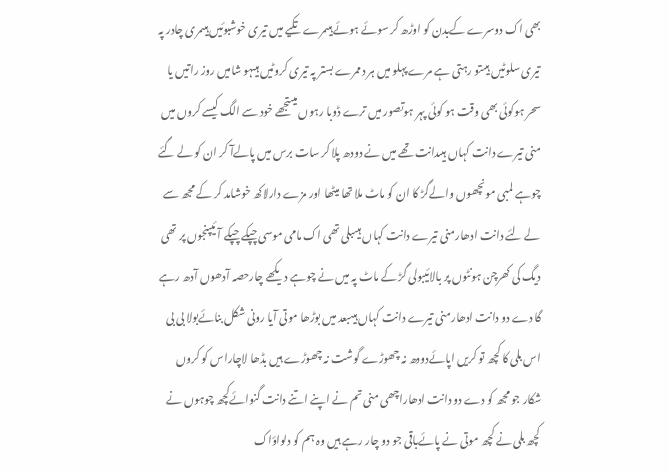بھی اک دوسرے کےبدن کو اوڑھ کر سوئے ہوئے ہیںمرے تکیے میں تیری خوشبوئیں ہیںمری چادر پہ تیری سلوٹیں ہیںتو رہتی ہے مرے پہلو میں ہر دممرے بستر پہ تیری کروٹیں ہیںہو شامیں روز راتیں یا سحر ہوکوئی بھی وقت ہو کوئی پہر ہوتصور میں ترے ڈوبا رہوں میںتجھے خود سے الگ کیسے کروں میں
منی تیرے دانت کہاں ہیںدانت تھے میں نے دودھ پلا کر سات برس میں پالےآ کر ان کو لے گئے چوہے لمبی مونچھوں والےگڑ کا ان کو ماٹ ملا تھا میٹھا اور مزے دارلاکھ خوشامد کر کے مجھ سے لے لئے دانت ادھارمنی تیرے دانت کہاں ہیںبلی تھی اک مامی موسی چپکے چپکے آئیپنجوں پر تھی دیگ کی کھرچن ہونٹوں پر بالائیبولی گڑ کے ماٹ پہ میں نے چوہے دیکھے چارحصہ آدھوں آدھ رہے گا دے دو دانت ادھارمنی تیرے دانت کہاں ہیںبعد میں بوڑھا موتی آیا رونی شکل بنائےبولا بی بی اس بلی کا کچھ تو کریں اپائےدودھ نہ چھوڑے گوشت نہ چھوڑے ہیں بڈھا لاچاراس کو کروں شکار جو مجھ کو دے دو دانت ادھاراچھی منی تم نے اپنے اتنے دانت گنوائےکچھ چوہوں نے کچھ بلی نے کچھ موتی نے پائےباقی جو دو چار رہے ہیں وہ ہم کو دلواؤاک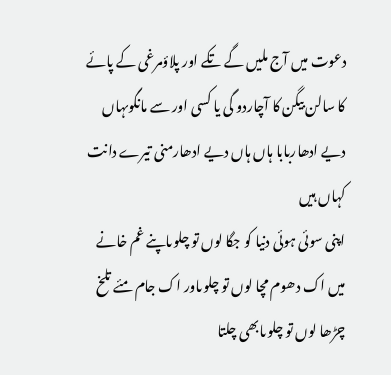دعوت میں آج ملیں گے تکے اور پلاؤمرغی کے پائے کا سالن بیگن کا آچاردو گی یا کسی اور سے مانگوںہاں دیے ادھاربابا ہاں ہاں دیے ادھارمنی تیرے دانت کہاں ہیں
اپنی سوئی ہوئی دنیا کو جگا لوں تو چلوںاپنے غم خانے میں اک دھوم مچا لوں تو چلوںاور اک جام مئے تلخ چڑھا لوں تو چلوںابھی چلتا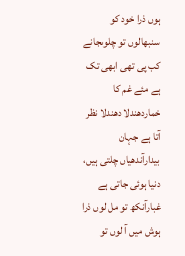ہوں ذرا خود کو سنبھالوں تو چلوںجانے کب پی تھی ابھی تک ہے مئے غم کا خماردھندلا دھندلا نظر آتا ہے جہان بیدارآندھیاں چلتی ہیں، دنیا ہوئی جاتی ہے غبارآنکھ تو مل لوں ذرا ہوش میں آ لوں تو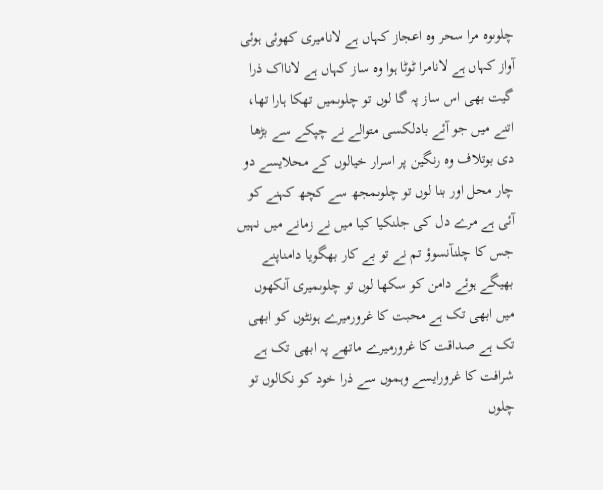چلوںوہ مرا سحر وہ اعجاز کہاں ہے لانامیری کھوئی ہوئی آواز کہاں ہے لانامرا ٹوٹا ہوا وہ ساز کہاں ہے لانااک ذرا گیت بھی اس ساز پہ گا لوں تو چلوںمیں تھکا ہارا تھا، اتنے میں جو آئے بادلکسی متوالے نے چپکے سے بڑھا دی بوتلاف وہ رنگین پر اسرار خیالوں کے محلایسے دو چار محل اور بنا لوں تو چلوںمجھ سے کچھ کہنے کو آئی ہے مرے دل کی جلنکیا کیا میں نے زمانے میں نہیں جس کا چلنآنسوؤ تم نے تو بے کار بھگویا دامناپنے بھیگے ہوئے دامن کو سکھا لوں تو چلوںمیری آنکھوں میں ابھی تک ہے محبت کا غرورمیرے ہونٹوں کو ابھی تک ہے صداقت کا غرورمیرے ماتھے پہ ابھی تک ہے شرافت کا غرورایسے وہموں سے ذرا خود کو نکالوں تو چلوں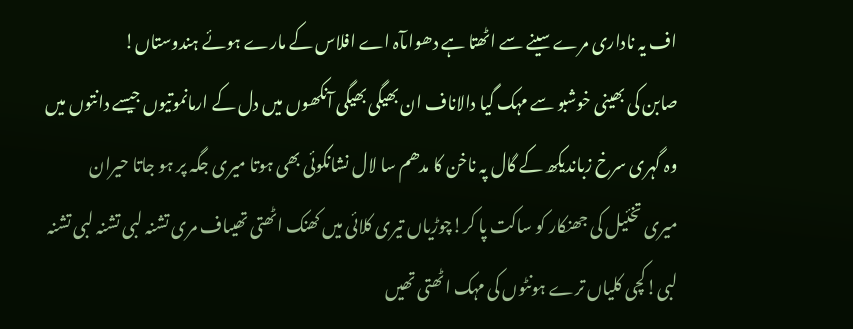اف یہ ناداری مرے سینے سے اٹھتا ہے دھواںآہ اے افلاس کے مارے ہوئے ہندوستاں!
صابن کی بھینی خوشبو سے مہک گیا دالاناف ان بھیگی بھیگی آنکھوں میں دل کے ارمانموتیوں جیسے دانتوں میں وہ گہری سرخ زباندیکھ کے گال پہ ناخن کا مدھم سا لال نشانکوئی بھی ہوتا میری جگہ پر ہو جاتا حیران
میری تخئیل کی جھنکار کو ساکت پا کر!چوڑیاں تیری کلائی میں کھنک اٹھتی تھیںاف مری تشنہ لبی تشنہ لبی تشنہ لبی!کچی کلیاں ترے ہونٹوں کی مہک اٹھتی تھیں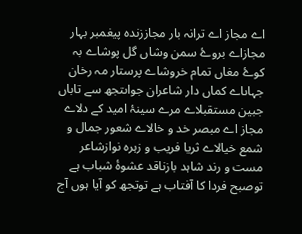اے مجاز اے ترانہ بار مجاززندہ پیغمبر بہار مجازاے بروۓ سمن وشاں گل پوشاے بہ کوۓ مغاں تمام خروشاے پرستار مہ رخان جہاںاے کماں دار شاعران جواںتجھ سے تاباں جبین مستقبلاے مرے سینۂ امید کے دلاے مجاز اے مبصر خد و خالاے شعور جمال و شمع خیالاے ثریا فریب و زہرہ نوازشاعر مست و رند شاہد بازناقد عشوۂ شباب ہے توصبح فردا کا آفتاب ہے توتجھ کو آیا ہوں آج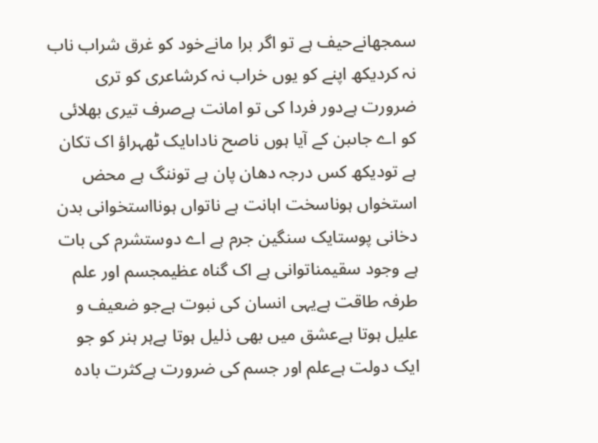سمجھانےحیف ہے تو اگر برا مانےخود کو غرق شراب ناب نہ کردیکھ اپنے کو یوں خراب نہ کرشاعری کو تری ضرورت ہےدور فردا کی تو امانت ہےصرف تیری بھلائی کو اے جاںبن کے آیا ہوں ناصح ناداںایک ٹھہراؤ اک تکان ہے تودیکھ کس درجہ دھان پان ہے توننگ ہے محض استخواں ہوناسخت اہانت ہے ناتواں ہونااستخوانی بدن دخانی پوستایک سنگین جرم ہے اے دوستشرم کی بات ہے وجود سقیمناتوانی ہے اک گناہ عظیمجسم اور علم طرفہ طاقت ہےیہی انسان کی نبوت ہےجو ضعیف و علیل ہوتا ہےعشق میں بھی ذلیل ہوتا ہےہر ہنر کو جو ایک دولت ہےعلم اور جسم کی ضرورت ہےکثرت بادہ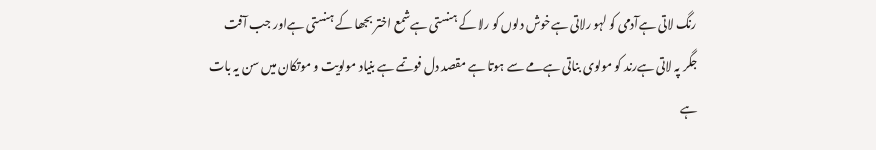رنگ لاتی ہےآدمی کو لہو رلاتی ہےخوش دلوں کو رلا کے ہنستی ہےشمع اختر بجھا کے ہنستی ہےاور جب آفت جگر پہ لاتی ہےرند کو مولوی بناتی ہےمے سے ہوتا ہے مقصد دل فوتمے ہے بنیاد مولویت و موتکان میں سن یہ بات ہے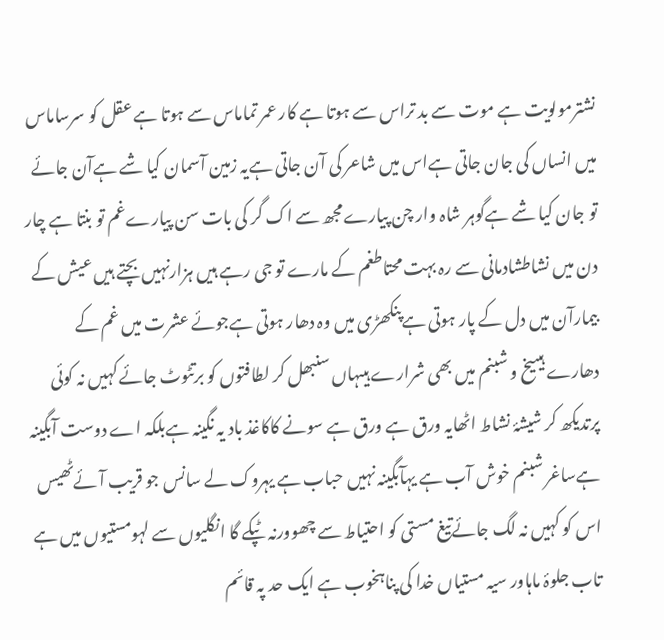نشترمولویت ہے موت سے بد تراس سے ہوتا ہے کار عمر تماماس سے ہوتا ہے عقل کو سرساماس میں انساں کی جان جاتی ہےاس میں شاعر کی آن جاتی ہےیہ زمین آسمان کیا شے ہےآن جائے تو جان کیا شے ہےگوہر شاہ وار چن پیارےمجھ سے اک گر کی بات سن پیارےغم تو بنتا ہے چار دن میں نشاطشادمانی سے رہ بہت محتاطغم کے مارے تو جی رہے ہیں ہزارنہیں بچتے ہیں عیش کے بیمارآن میں دل کے پار ہوتی ہےپنکھڑی میں وہ دھار ہوتی ہےجوئے عشرت میں غم کے دھارے ہیںیخ و شبنم میں بھی شرارے ہیںہاں سنبھل کر لطافتوں کو برتٹوٹ جائے کہیں نہ کوئی پرتدیکھ کر شیشۂ نشاط اٹھایہ ورق ہے ورق ہے سونے کاکاغذ باد یہ نگینہ ہےبلکہ اے دوست آبگینہ ہےساغر شبنم خوش آب ہے یہآبگینہ نہیں حباب ہے یہروک لے سانس جو قریب آئےٹھیس اس کو کہیں نہ لگ جائےتیغ مستی کو احتیاط سے چھوورنہ ٹپکے گا انگلیوں سے لہومستیوں میں ہے تاب جلوۂ ماہاور سیہ مستیاں خدا کی پناہخوب ہے ایک حد پہ قائم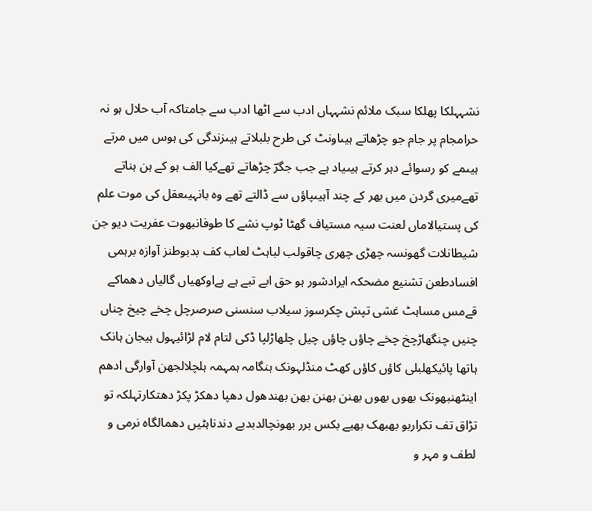نشہہلکا پھلکا سبک ملائم نشہہاں ادب سے اٹھا ادب سے جامتاکہ آب حلال ہو نہ حرامجام پر جام جو چڑھاتے ہیںاونٹ کی طرح بلبلاتے ہیںزندگی کی ہوس میں مرتے ہیںمے کو رسوائے دہر کرتے ہیںیاد ہے جب جگرؔ چڑھاتے تھےکیا الف ہو کے ہن ہناتے تھےمیری گردن میں بھر کے چند آہیںپاؤں سے ڈالتے تھے وہ بانہیںعقل کی موت علم کی پستیالاماں لعنت سیہ مستیاف گھٹا ٹوپ نشے کا طوفانبھوت عفریت دیو جن شیطانلات گھونسہ چھڑی چھری چاقولب لباہٹ لعاب کف بدبوطنز آوازہ برہمی افسادطعن تشنیع مضحکہ ایرادشور ہو حق ابے تبے ہے ہےاوکھیاں گالیاں دھماکے قےمس مساہٹ غشی تپش چکرسوز سیلاب سنسنی صرصرچل چخے چیخ چناں چنیں چنگھاڑچخ چخے چاؤں چاؤں چیل چلھاڑلپا ڈکی لتام لام لڑائیہول ہیجان ہانک ہاتھا پائیکھلبلی کاؤں کاؤں کھٹ منڈلہونک ہنگامہ ہمہمہ ہلچلالجھن آوارگی ادھم اینٹھنبھونک بھوں بھوں بھنن بھنن بھن بھندھول دھپا دھکڑ پکڑ دھتکارتہلکہ تو تڑاق تف تکراربو بھبھک بھیے بکس برر بھونچالدبدبے دندناہٹیں دھمالگاہ نرمی و لطف و مہر و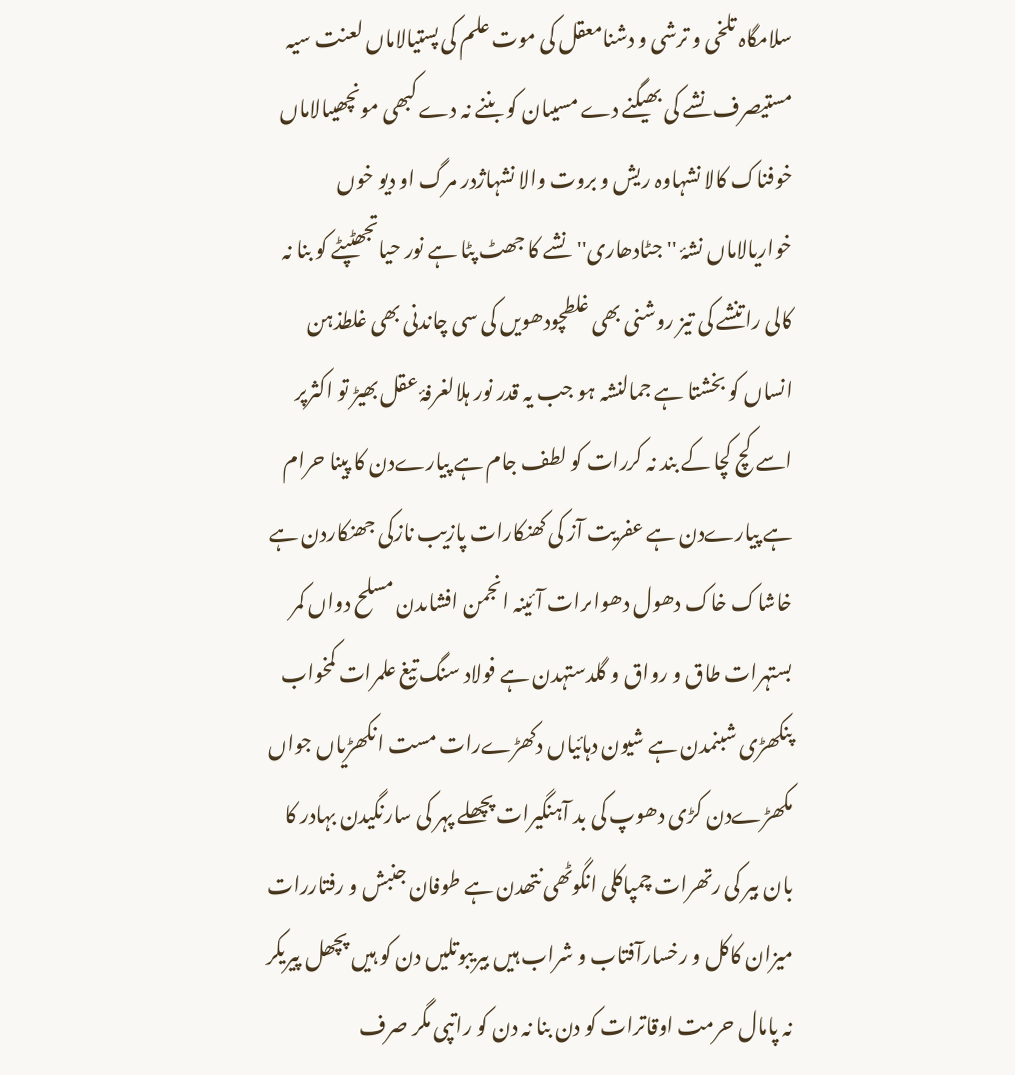سلامگاہ تلخی و ترشی و دشنامعقل کی موت علم کی پستیالاماں لعنت سیہ مستیصرف نشے کی بھیگنے دے مسیںان کو بننے نہ دے کبھی مونچھیںالاماں خوفناک کالا نشہاوہ ریش و بروت والا نشہاژدر مرگ او دیو خوں خواریالاماں نشۂ ''جٹادھاری''نشے کا جھٹ پٹا ہے نور حیاتجھٹپٹے کو بنا نہ کالی راتنشے کی تیز روشنی بھی غلطچودھویں کی سی چاندنی بھی غلطذہن انساں کو بخشتا ہے جمالنشہ ہو جب یہ قدر نور ہلالغرفۂ عقل بھیڑ تو اکثرپر اسے کچ کچا کے بند نہ کررات کو لطف جام ہے پیارےدن کا پینا حرام ہے پیارےدن ہے عفریت آز کی کھنکارات پازیب نازکی جھنکاردن ہے خاشاک خاک دھول دھواںرات آئینہ انجمن افشاںدن مسلح دواں کمر بستہرات طاق و رواق و گلدستہدن ہے فولاد سنگ تیغ علمرات کمخواب پنکھڑی شبنمدن ہے شیون دہائیاں دکھڑےرات مست انکھڑیاں جواں مکھڑےدن کڑی دھوپ کی بد آہنگیرات پچھلے پہر کی سارنگیدن بہادر کا بان بیر کی رتھرات چمپاکلی انگوٹھی نتھدن ہے طوفان جنبش و رفتاررات میزان کاکل و رخسارآفتاب و شراب ہیں بیریبوتلیں دن کو ہیں پچھل پیریکر نہ پامال حرمت اوقاترات کو دن بنا نہ دن کو راتپی مگر صرف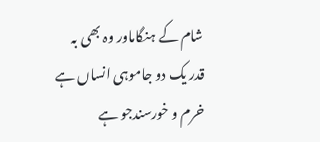شام کے ہنگاماور وہ بھی بہ قدر یک دو جاموہی انساں ہے خرم و خورسندجو ہے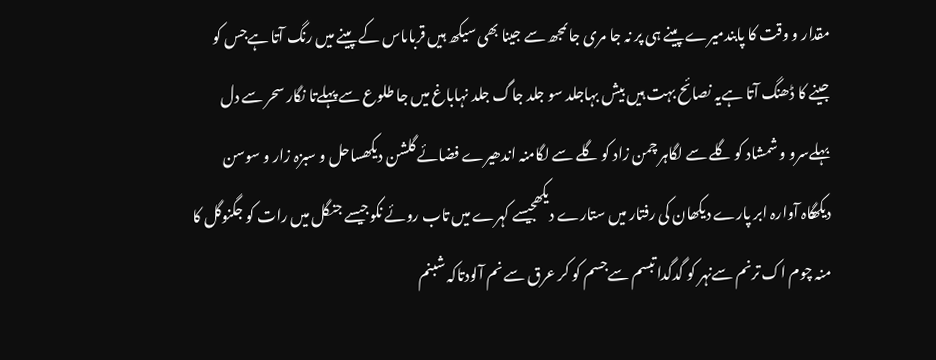مقدار و وقت کا پابندمیرے پینے ہی پر نہ جا مری جاںمجھ سے جینا بھی سیکھ ہیں قرباںاس کے پینے میں رنگ آتا ہےجس کو جینے کا ڈھنگ آتا ہےیہ نصائح بہت ہیں بیش بہاجلد سو جلد جاگ جلد نہاباغ میں جا طلوع سے پہلےتا نگار سحر سے دل بہلےسرو و شمشاد کو گلے سے لگاہر چمن زاد کو گلے سے لگامنہ اندھیرے فضائے گلشن دیکھساحل و سبزہ زار و سوسن دیکھگاہ آوارہ ابر پارے دیکھان کی رفتار میں ستارے دیکھجیسے کہرے میں تاب روئے نکوجیسے جنگل میں رات کو جگنوگل کا منہ چوم اک ترنم سےنہر کو گدگدا تبسم سےجسم کو کر عرق سے نم آلودتاکہ شبنم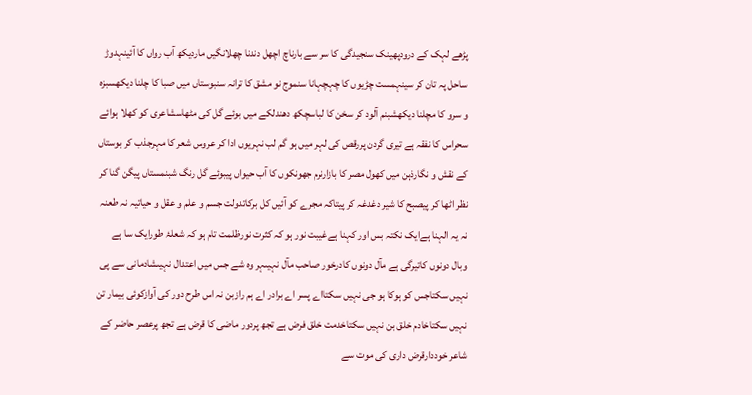پڑھے لہک کے درودپھینک سنجیدگی کا سر سے بارناچ اچھل دندنا چھلانگیں ماردیکھ آب رواں کا آئینہدوڑ ساحل پہ تان کر سینہمست چڑیوں کا چہچہانا سنموج نو مشق کا ترانہ سنبوستاں میں صبا کا چلنا دیکھسبزہ و سرو کا مچلنا دیکھشبنم آلود کر سخن کا لباسچکھ دھندلکے میں بوئے گل کی مٹھاسشاعری کو کھلا ہوائے سحراس کا نفقہ ہے تیری گردن پررقص کی لہر میں ہو گم لب نہریوں ادا کر عروس شعر کا مہرجذب کر بوستاں کے نقش و نگارذہن میں کھول مصر کا بازارنرم جھونکوں کا آب حیواں پیبوئے گل رنگ شبنمستاں پیگن گنا کر نظر اٹھا کر پیصبح کا شیر دغدغہ کر پیتاکہ مجرے کو آئیں کل برکاتدولت جسم و علم و عقل و حیاتیہ نہ طعنہ نہ یہ الہنا ہےایک نکتہ بس اور کہنا ہےغیبت نور ہو کہ کثرت نورظلمت تام ہو کہ شعلۂ طورایک سا ہے وبال دونوں کاتیرگی ہے مآل دونوں کادرخور صاحب مآل نہیںہر وہ شے جس میں اعتدال نہیںشادمانی سے پی نہیں سکتاجس کو ہوکا ہو جی نہیں سکتااے پسر اے برادر اے ہم رازبن نہ اس طرح دور کی آوازکوئی بیمار تن نہیں سکتاخادم خلق بن نہیں سکتاخدمت خلق فرض ہے تجھ پردور ماضی کا قرض ہے تجھ پرعصر حاضر کے شاعر خوددارقرض داری کی موت سے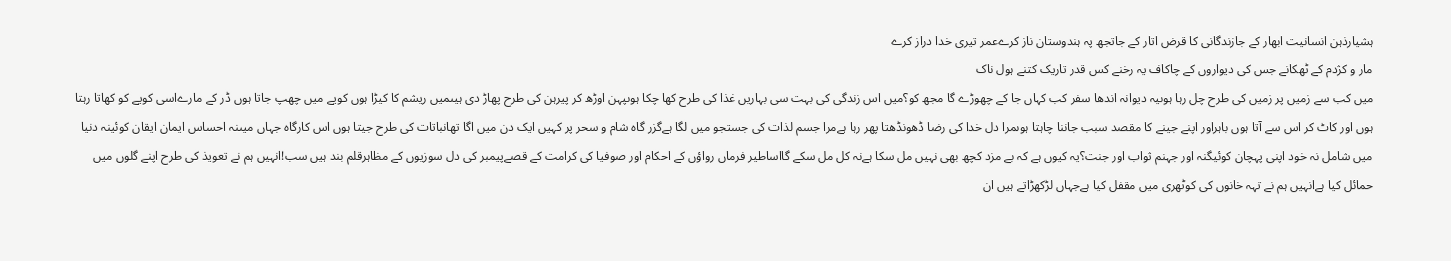ہشیارذہن انسانیت ابھار کے جازندگانی کا قرض اتار کے جاتجھ پہ ہندوستان ناز کرےعمر تیری خدا دراز کرے
مار و کژدم کے ٹھکانے جس کی دیواروں کے چاکاف یہ رخنے کس قدر تاریک کتنے ہول ناک
میں کب سے زمیں پر زمیں کی طرح چل رہا ہوںیہ دیوانہ اندھا سفر کب کہاں جا کے چھوڑے گا مجھ کو؟میں اس زندگی کی بہت سی بہاریں غذا کی طرح کھا چکا ہوںپہن اوڑھ کر پیرہن کی طرح پھاڑ دی ہیںمیں ریشم کا کیڑا ہوں کویے میں چھپ جاتا ہوں ڈر کے مارےاسی کویے کو کھاتا رہتا ہوں اور کاٹ کر اس سے آتا ہوں باہراور اپنے جینے کا مقصد سبب جاننا چاہتا ہوںمرا دل خدا کی رضا ڈھونڈھتا پھر رہا ہےمرا جسم لذات کی جستجو میں لگا ہےگزر گاہ شام و سحر پر کہیں ایک دن میں اگا تھانباتات کی طرح جیتا ہوں اس کارگاہ جہاں میںنہ احساس ایمان ایقان کوئینہ دنیا میں شامل نہ خود اپنی پہچان کوئیگنہ اور جہنم ثواب اور جنت؟یہ کیوں ہے کہ بے مزد کچھ بھی نہیں مل سکا ہےنہ کل مل سکے گااساطیر فرماں رواؤں کے احکام اور صوفیا کی کرامت کے قصےپیمبر کی دل سوزیوں کے مظاہرقلم بند ہیں سب!انہیں ہم نے تعویذ کی طرح اپنے گلوں میں حمائل کیا ہےانہیں ہم نے تہہ خانوں کی کوٹھری میں مقفل کیا ہےجہاں لڑکھڑاتے ہیں ان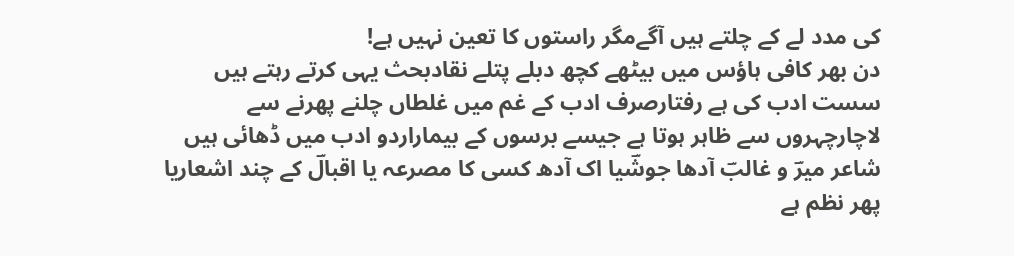کی مدد لے کے چلتے ہیں آگےمگر راستوں کا تعین نہیں ہے!
دن بھر کافی ہاؤس میں بیٹھے کچھ دبلے پتلے نقادبحث یہی کرتے رہتے ہیں سست ادب کی ہے رفتارصرف ادب کے غم میں غلطاں چلنے پھرنے سے لاچارچہروں سے ظاہر ہوتا ہے جیسے برسوں کے بیماراردو ادب میں ڈھائی ہیں شاعر میرؔ و غالبؔ آدھا جوشؔیا اک آدھ کسی کا مصرعہ یا اقبالؔ کے چند اشعاریا پھر نظم ہے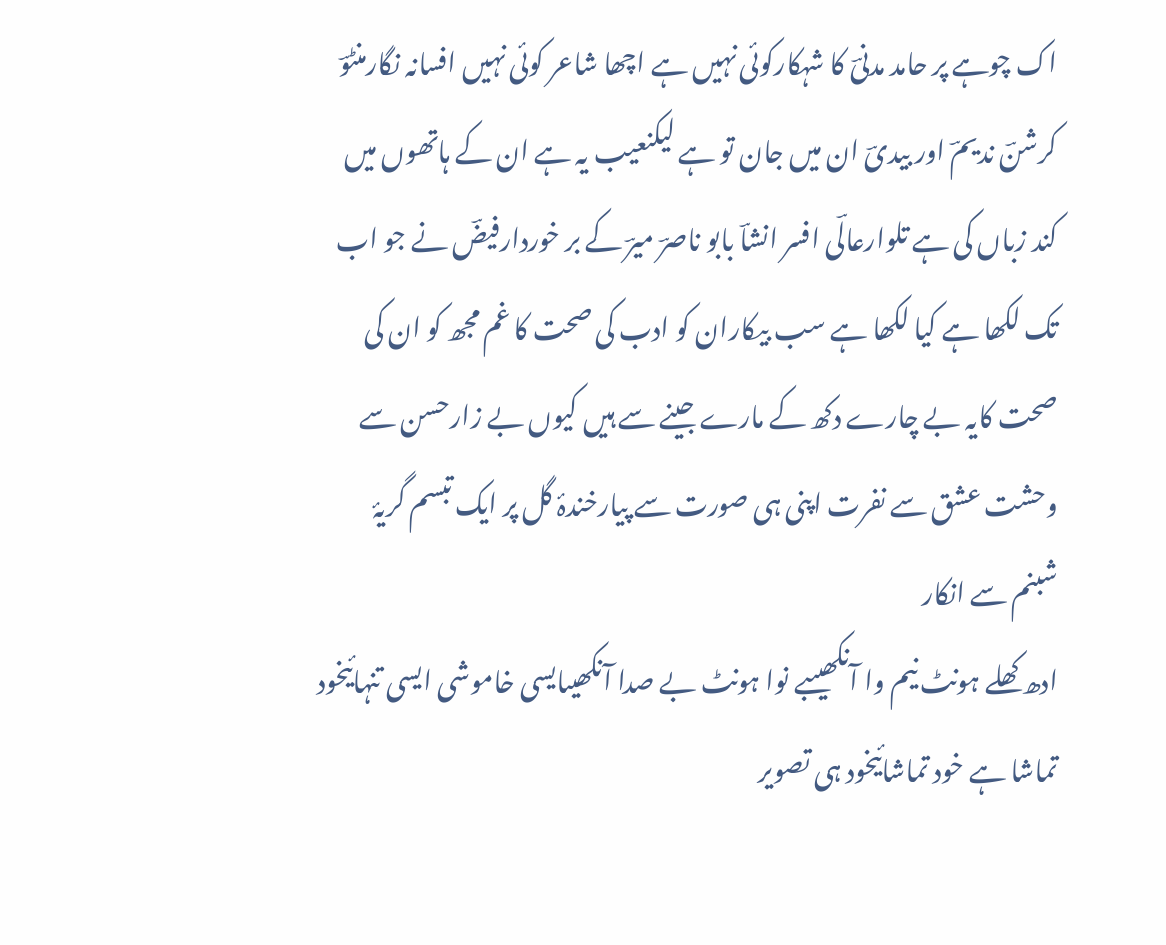اک چوہے پر حامد مدنیؔ کا شہکارکوئی نہیں ہے اچھا شاعر کوئی نہیں افسانہ نگارمنٹوؔ کرشنؔ ندیمؔ اور بیدیؔ ان میں جان تو ہے لیکنعیب یہ ہے ان کے ہاتھوں میں کند زباں کی ہے تلوارعالؔی افسر انشاؔ بابو ناصرؔ میرؔ کے بر خوردارفیضؔ نے جو اب تک لکھا ہے کیا لکھا ہے سب بیکاران کو ادب کی صحت کا غم مجھ کو ان کی صحت کایہ بے چارے دکھ کے مارے جینے سے ہیں کیوں بے زارحسن سے وحشت عشق سے نفرت اپنی ہی صورت سے پیارخندۂ گل پر ایک تبسم گریۂ شبنم سے انکار
ادھ کھلے ہونٹ نیم وا آنکھیںبے نوا ہونٹ بے صدا آنکھیںایسی خاموشی ایسی تنہائیخود تماشا ہے خود تماشائیخود ہی تصویر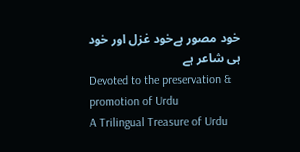خود مصور ہےخود غزل اور خود ہی شاعر ہے
Devoted to the preservation & promotion of Urdu
A Trilingual Treasure of Urdu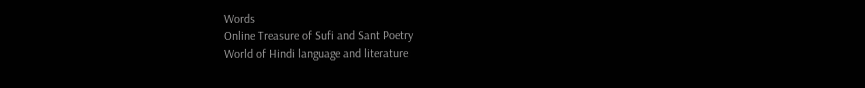Words
Online Treasure of Sufi and Sant Poetry
World of Hindi language and literature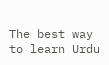The best way to learn Urdu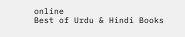online
Best of Urdu & Hindi Books